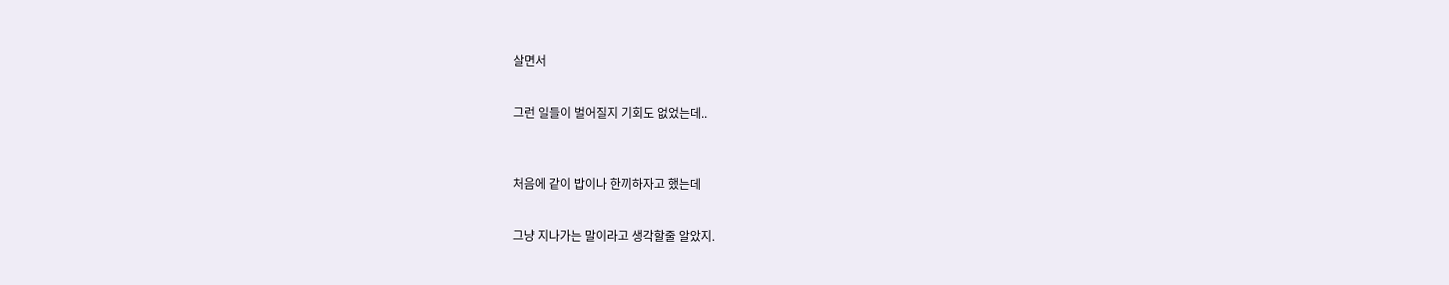살면서


그런 일들이 벌어질지 기회도 없었는데..



처음에 같이 밥이나 한끼하자고 했는데


그냥 지나가는 말이라고 생각할줄 알았지.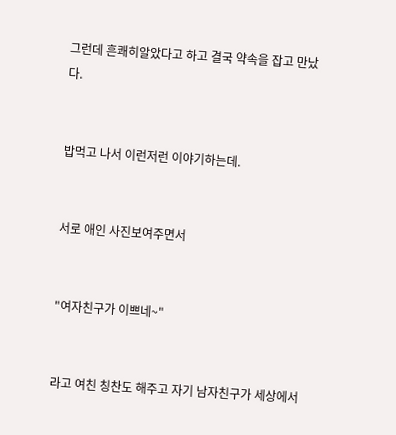그런데 흔쾌히알았다고 하고 결국 약속을 잡고 만났다.


밥먹고 나서 이런저런 이야기하는데.


서로 애인 사진보여주면서


"여자친구가 이쁘네~"


라고 여친 칭찬도 해주고 자기 남자친구가 세상에서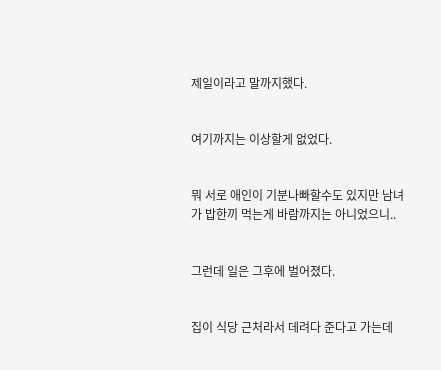제일이라고 말까지했다.


여기까지는 이상할게 없었다.


뭐 서로 애인이 기분나빠할수도 있지만 남녀가 밥한끼 먹는게 바람까지는 아니었으니..


그런데 일은 그후에 벌어졌다.


집이 식당 근처라서 데려다 준다고 가는데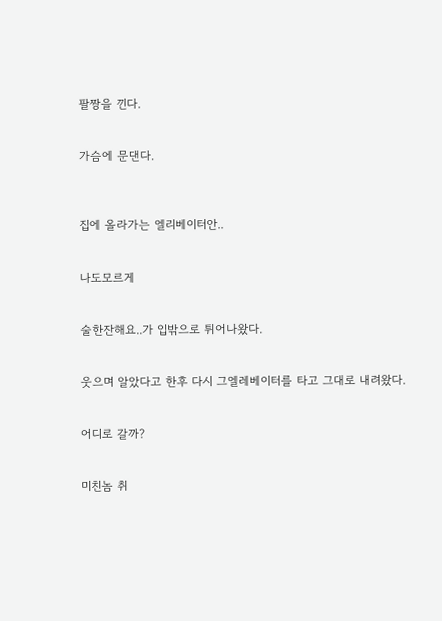팔짱을 낀다.


가슴에 문댄다.



집에 올라가는 엘리베이터안..


나도모르게


술한잔해요..가 입밖으로 튀어나왔다.


웃으며 알았다고 한후 다시 그엘레베이터를 타고 그대로 내려왔다.


어디로 갈까?


미친놈 취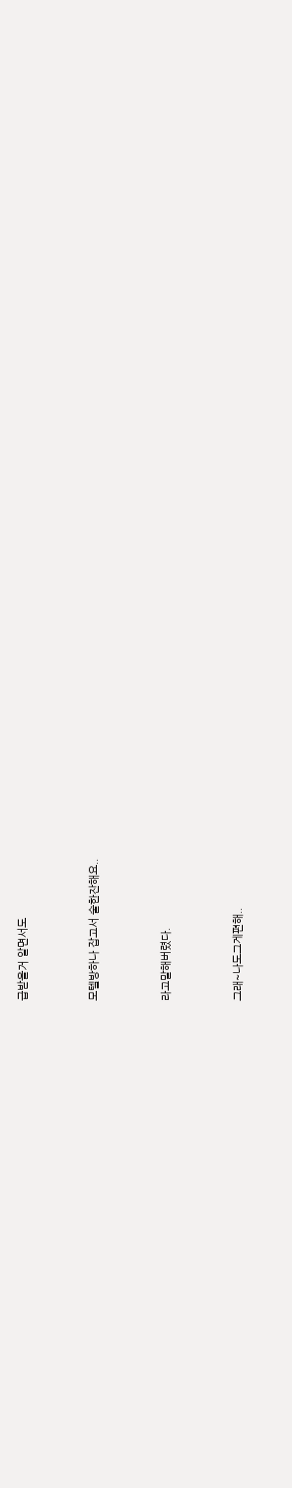급받을거 알면서도


모텔방하나 잡고서 술한잔해요..


라고말해버렸다.


그래~나도그게편해..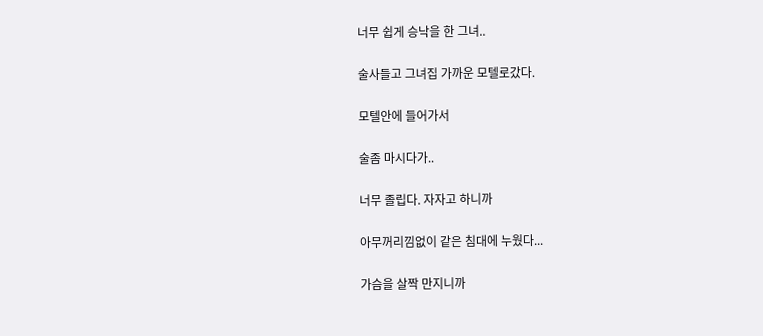너무 쉽게 승낙을 한 그녀..


술사들고 그녀집 가까운 모텔로갔다.


모텔안에 들어가서


술좀 마시다가..


너무 졸립다. 자자고 하니까


아무꺼리낌없이 같은 침대에 누웠다...


가슴을 살짝 만지니까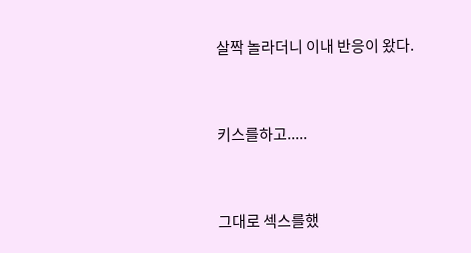살짝 놀라더니 이내 반응이 왔다.


키스를하고.....


그대로 섹스를했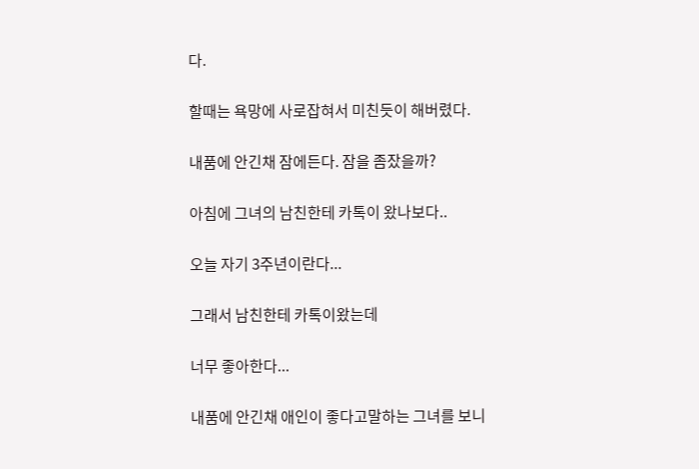다.


할때는 욕망에 사로잡혀서 미친듯이 해버렸다.


내품에 안긴채 잠에든다. 잠을 좀잤을까?


아침에 그녀의 남친한테 카톡이 왔나보다..


오늘 자기 3주년이란다...


그래서 남친한테 카톡이왔는데


너무 좋아한다...


내품에 안긴채 애인이 좋다고말하는 그녀를 보니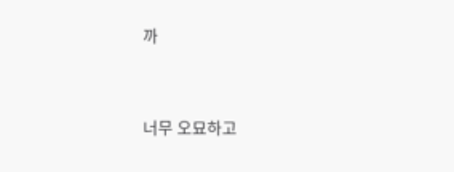까


너무 오묘하고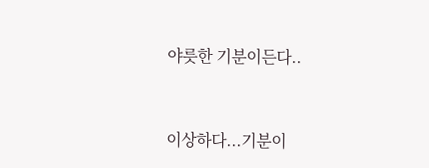야릇한 기분이든다..


이상하다...기분이